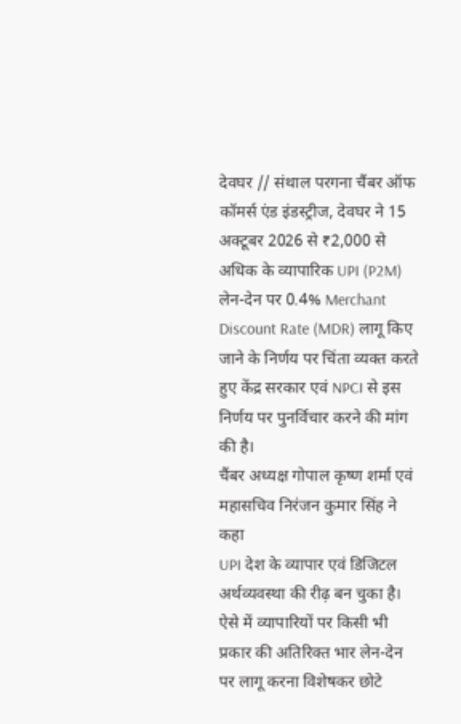देवघर // संथाल परगना चैंबर ऑफ कॉमर्स एंड इंडस्ट्रीज, देवघर ने 15 अक्टूबर 2026 से ₹2,000 से अधिक के व्यापारिक UPI (P2M) लेन-देन पर 0.4% Merchant Discount Rate (MDR) लागू किए जाने के निर्णय पर चिंता व्यक्त करते हुए केंद्र सरकार एवं NPCI से इस निर्णय पर पुनर्विचार करने की मांग की है।
चैंबर अध्यक्ष गोपाल कृष्ण शर्मा एवं महासचिव निरंजन कुमार सिंह ने कहा
UPI देश के व्यापार एवं डिजिटल अर्थव्यवस्था की रीढ़ बन चुका है। ऐसे में व्यापारियों पर किसी भी प्रकार की अतिरिक्त भार लेन-देन पर लागू करना विशेषकर छोटे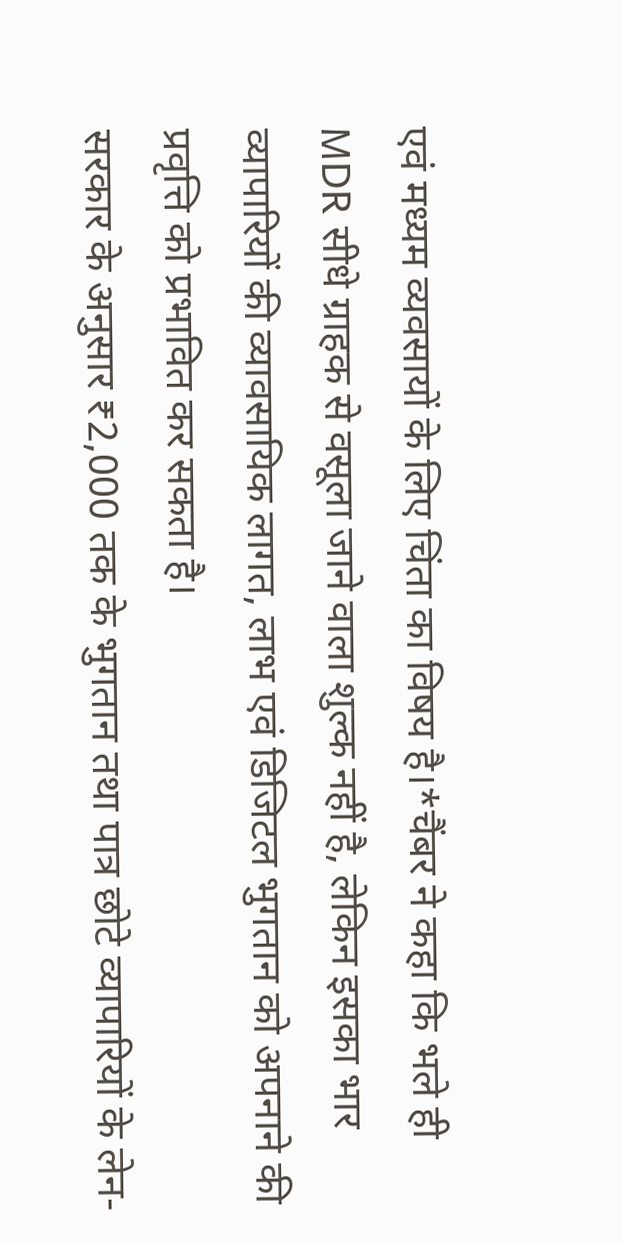एवं मध्यम व्यवसायों के लिए चिंता का विषय है।*चैंबर ने कहा कि भले ही MDR सीधे ग्राहक से वसूला जाने वाला शुल्क नहीं है, लेकिन इसका भार व्यापारियों की व्यावसायिक लागत, लाभ एवं डिजिटल भुगतान को अपनाने की प्रवृत्ति को प्रभावित कर सकता है।
सरकार के अनुसार ₹2,000 तक के भुगतान तथा पात्र छोटे व्यापारियों के लेन-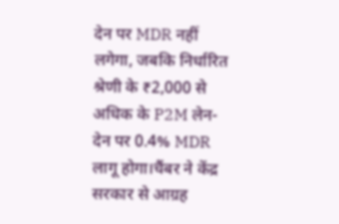देन पर MDR नहीं लगेगा, जबकि निर्धारित श्रेणी के ₹2,000 से अधिक के P2M लेन-देन पर 0.4% MDR लागू होगा।चैंबर ने केंद्र सरकार से आग्रह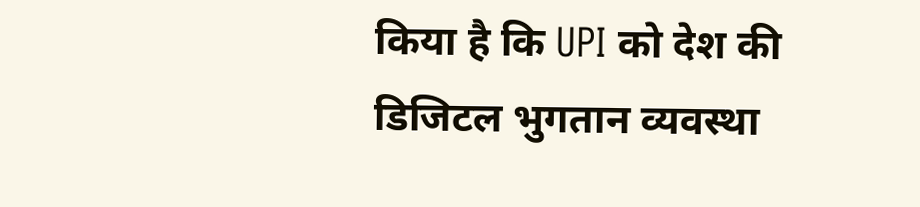किया है कि UPI को देश की डिजिटल भुगतान व्यवस्था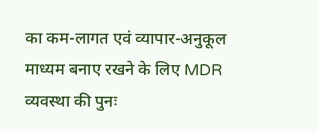का कम-लागत एवं व्यापार-अनुकूल माध्यम बनाए रखने के लिए MDR व्यवस्था की पुनः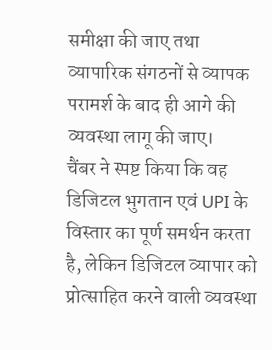समीक्षा की जाए तथा व्यापारिक संगठनों से व्यापक परामर्श के बाद ही आगे की व्यवस्था लागू की जाए।
चैंबर ने स्पष्ट किया कि वह डिजिटल भुगतान एवं UPI के विस्तार का पूर्ण समर्थन करता है, लेकिन डिजिटल व्यापार को प्रोत्साहित करने वाली व्यवस्था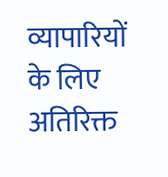व्यापारियों के लिए अतिरिक्त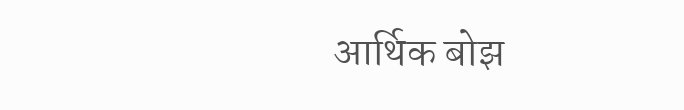आर्थिक बोझ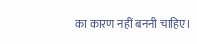का कारण नहीं बननी चाहिए।